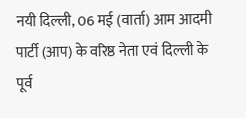नयी दिल्ली, 06 मई (वार्ता) आम आदमी पार्टी (आप) के वरिष्ठ नेता एवं दिल्ली के पूर्व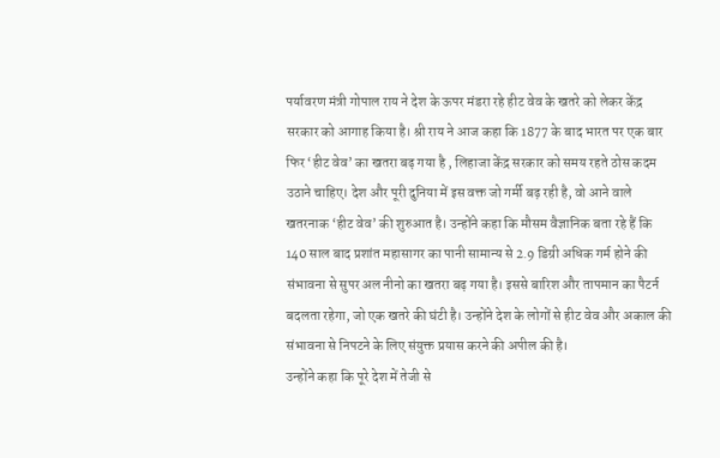पर्यावरण मंत्री गोपाल राय ने देश के ऊपर मंडरा रहे हीट वेव के खतरे को लेकर केंद्र सरकार को आगाह किया है। श्री राय ने आज कहा कि 1877 के बाद भारत पर एक बार फिर ‘हीट वेव’ का खतरा बढ़ गया है , लिहाजा केंद्र सरकार को समय रहते ठोस कदम उठाने चाहिए। देश और पूरी दुनिया में इस वक्त जो गर्मी बढ़ रही है, वो आने वाले खतरनाक ‘हीट वेव’ की शुरुआत है। उन्होंने कहा कि मौसम वैज्ञानिक बता रहे हैं कि 140 साल बाद प्रशांत महासागर का पानी सामान्य से 2.9 डिग्री अधिक गर्म होने की संभावना से सुपर अल नीनो का खतरा बढ़ गया है। इससे बारिश और तापमान का पैटर्न बदलता रहेगा, जो एक खतरे की घंटी है। उन्होंने देश के लोगों से हीट वेव और अकाल की संभावना से निपटने के लिए संयुक्त प्रयास करने की अपील की है।
उन्होंने कहा कि पूरे देश में तेजी से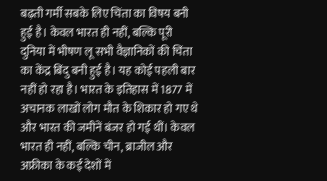बढ़ती गर्मी सबके लिए चिंता का विषय बनी हुई है। केवल भारत ही नहीं, बल्कि पूरी दुनिया में भीषण लू सभी वैज्ञानिकों की चिंता का केंद्र बिंदु बनी हुई है। यह कोई पहली बार नहीं हो रहा है। भारत के इतिहास में 1877 में अचानक लाखों लोग मौत के शिकार हो गए थे और भारत की जमीनें बंजर हो गई थीं। केवल भारत ही नहीं, बल्कि चीन, ब्राजील और अफ्रीका के कई देशों में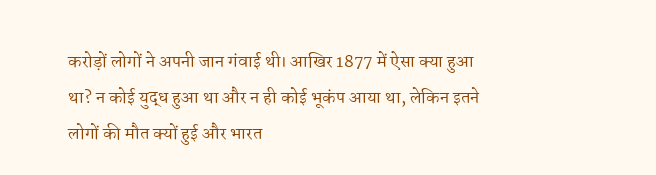करोड़ों लोगों ने अपनी जान गंवाई थी। आखिर 1877 में ऐसा क्या हुआ था? न कोई युद्ध हुआ था और न ही कोई भूकंप आया था, लेकिन इतने लोगों की मौत क्यों हुई और भारत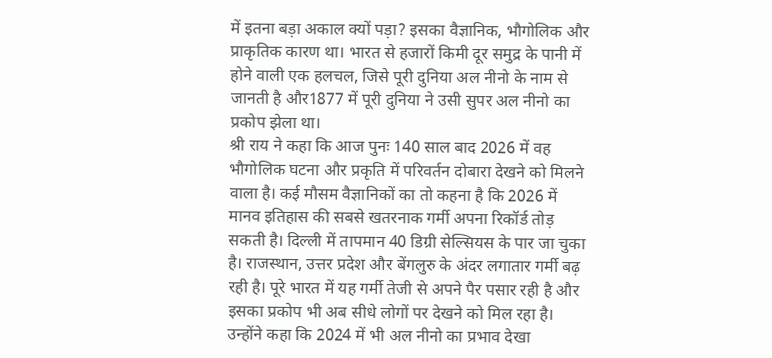में इतना बड़ा अकाल क्यों पड़ा? इसका वैज्ञानिक, भौगोलिक और प्राकृतिक कारण था। भारत से हजारों किमी दूर समुद्र के पानी में होने वाली एक हलचल, जिसे पूरी दुनिया अल नीनो के नाम से जानती है और1877 में पूरी दुनिया ने उसी सुपर अल नीनो का प्रकोप झेला था।
श्री राय ने कहा कि आज पुनः 140 साल बाद 2026 में वह भौगोलिक घटना और प्रकृति में परिवर्तन दोबारा देखने को मिलने वाला है। कई मौसम वैज्ञानिकों का तो कहना है कि 2026 में मानव इतिहास की सबसे खतरनाक गर्मी अपना रिकॉर्ड तोड़ सकती है। दिल्ली में तापमान 40 डिग्री सेल्सियस के पार जा चुका है। राजस्थान, उत्तर प्रदेश और बेंगलुरु के अंदर लगातार गर्मी बढ़ रही है। पूरे भारत में यह गर्मी तेजी से अपने पैर पसार रही है और इसका प्रकोप भी अब सीधे लोगों पर देखने को मिल रहा है। उन्होंने कहा कि 2024 में भी अल नीनो का प्रभाव देखा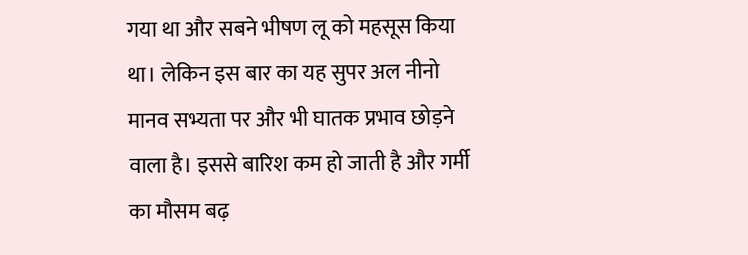गया था और सबने भीषण लू को महसूस किया था। लेकिन इस बार का यह सुपर अल नीनो मानव सभ्यता पर और भी घातक प्रभाव छोड़ने वाला है। इससे बारिश कम हो जाती है और गर्मी का मौसम बढ़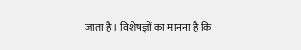जाता है। विशेषज्ञों का मानना है कि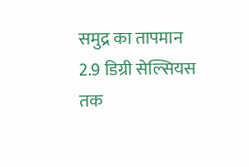समुद्र का तापमान 2.9 डिग्री सेल्सियस तक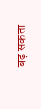बढ़ सकता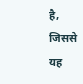है, जिससे यह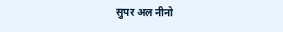सुपर अल नीनो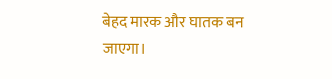बेहद मारक और घातक बन जाएगा।